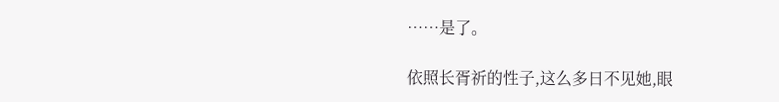……是了。

依照长胥祈的性子,这么多日不见她,眼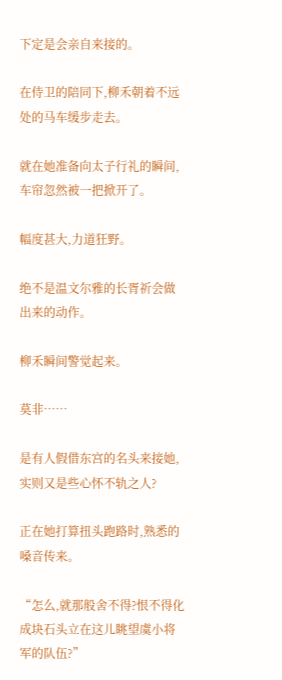下定是会亲自来接的。

在侍卫的陪同下,柳禾朝着不远处的马车缓步走去。

就在她准备向太子行礼的瞬间,车帘忽然被一把掀开了。

幅度甚大,力道狂野。

绝不是温文尔雅的长胥祈会做出来的动作。

柳禾瞬间警觉起来。

莫非……

是有人假借东宫的名头来接她,实则又是些心怀不轨之人?

正在她打算扭头跑路时,熟悉的嗓音传来。

“怎么,就那般舍不得?恨不得化成块石头立在这儿眺望虞小将军的队伍?”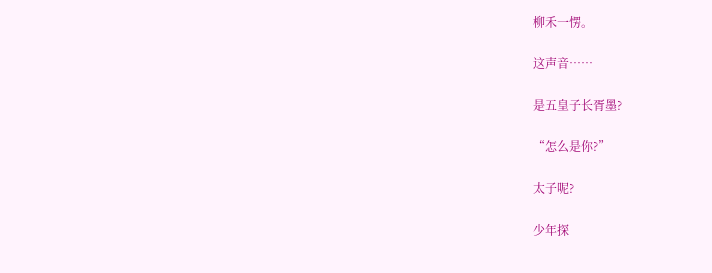柳禾一愣。

这声音……

是五皇子长胥墨?

“怎么是你?”

太子呢?

少年探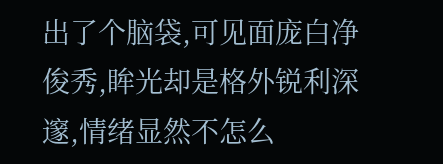出了个脑袋,可见面庞白净俊秀,眸光却是格外锐利深邃,情绪显然不怎么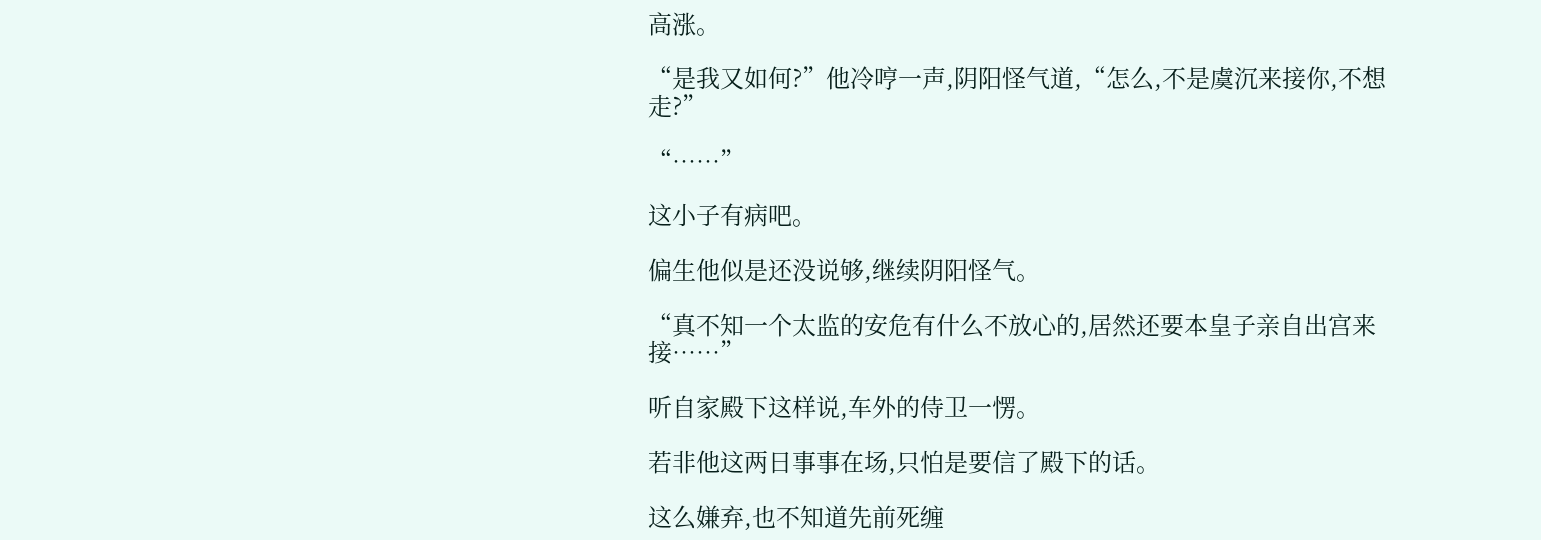高涨。

“是我又如何?”他冷哼一声,阴阳怪气道,“怎么,不是虞沉来接你,不想走?”

“……”

这小子有病吧。

偏生他似是还没说够,继续阴阳怪气。

“真不知一个太监的安危有什么不放心的,居然还要本皇子亲自出宫来接……”

听自家殿下这样说,车外的侍卫一愣。

若非他这两日事事在场,只怕是要信了殿下的话。

这么嫌弃,也不知道先前死缠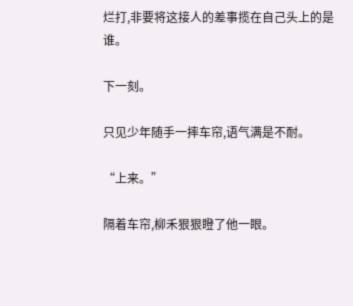烂打,非要将这接人的差事揽在自己头上的是谁。

下一刻。

只见少年随手一摔车帘,语气满是不耐。

“上来。”

隔着车帘,柳禾狠狠瞪了他一眼。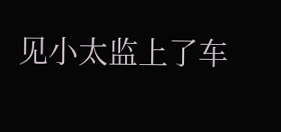见小太监上了车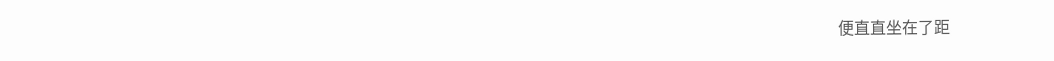便直直坐在了距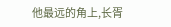他最远的角上,长胥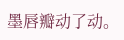墨唇瓣动了动。